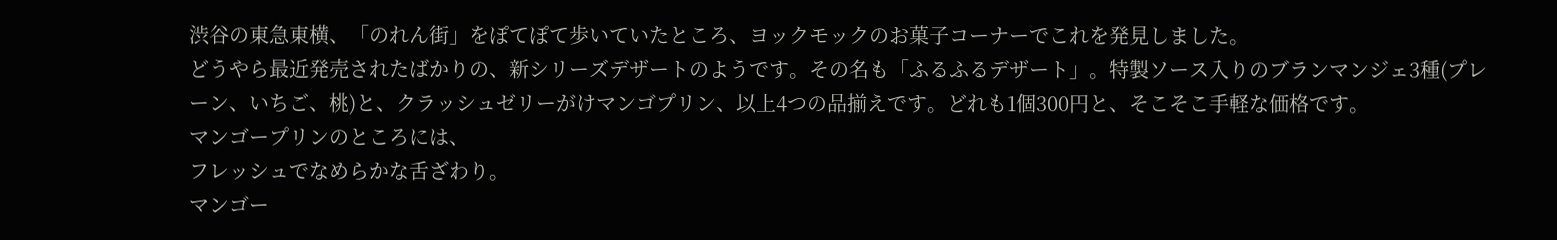渋谷の東急東横、「のれん街」をぽてぽて歩いていたところ、ヨックモックのお菓子コーナーでこれを発見しました。
どうやら最近発売されたばかりの、新シリーズデザートのようです。その名も「ふるふるデザート」。特製ソース入りのブランマンジェ3種(プレーン、いちご、桃)と、クラッシュゼリーがけマンゴプリン、以上4つの品揃えです。どれも1個300円と、そこそこ手軽な価格です。
マンゴープリンのところには、
フレッシュでなめらかな舌ざわり。
マンゴー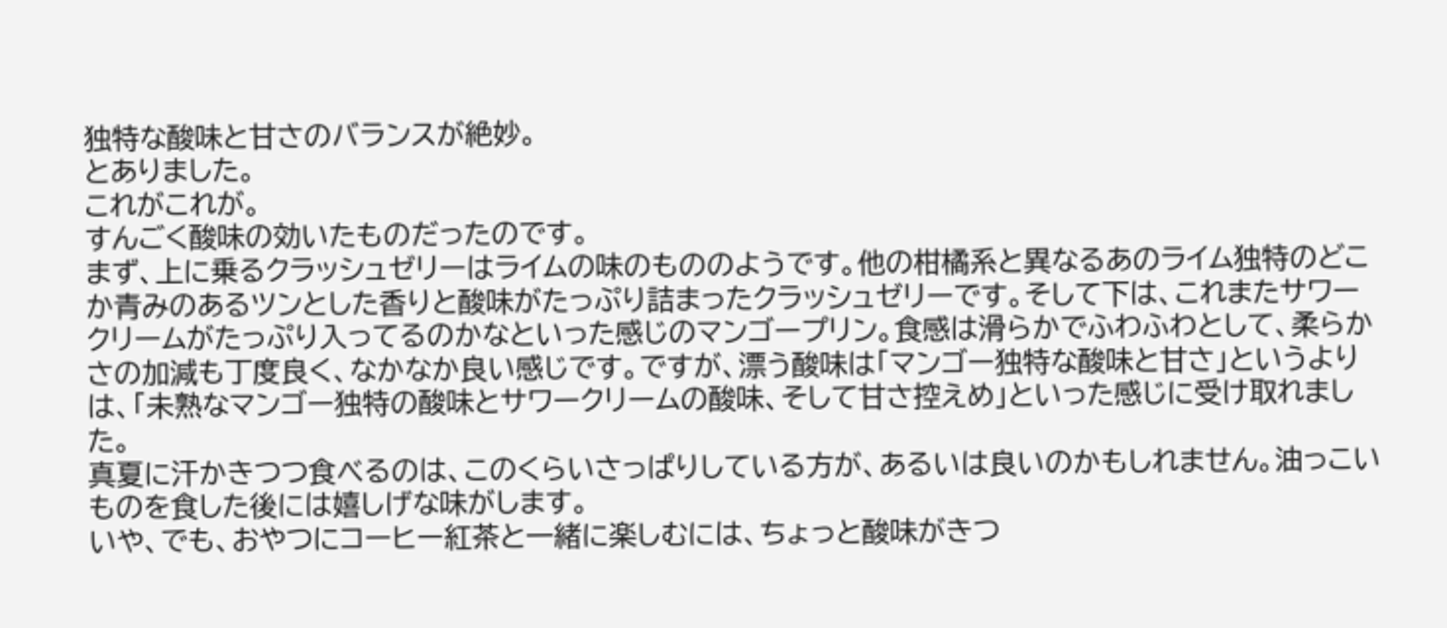独特な酸味と甘さのバランスが絶妙。
とありました。
これがこれが。
すんごく酸味の効いたものだったのです。
まず、上に乗るクラッシュゼリーはライムの味のもののようです。他の柑橘系と異なるあのライム独特のどこか青みのあるツンとした香りと酸味がたっぷり詰まったクラッシュゼリーです。そして下は、これまたサワークリームがたっぷり入ってるのかなといった感じのマンゴープリン。食感は滑らかでふわふわとして、柔らかさの加減も丁度良く、なかなか良い感じです。ですが、漂う酸味は「マンゴー独特な酸味と甘さ」というよりは、「未熟なマンゴー独特の酸味とサワークリームの酸味、そして甘さ控えめ」といった感じに受け取れました。
真夏に汗かきつつ食べるのは、このくらいさっぱりしている方が、あるいは良いのかもしれません。油っこいものを食した後には嬉しげな味がします。
いや、でも、おやつにコーヒー紅茶と一緒に楽しむには、ちょっと酸味がきつ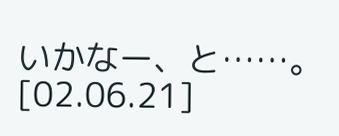いかなー、と……。
[02.06.21]